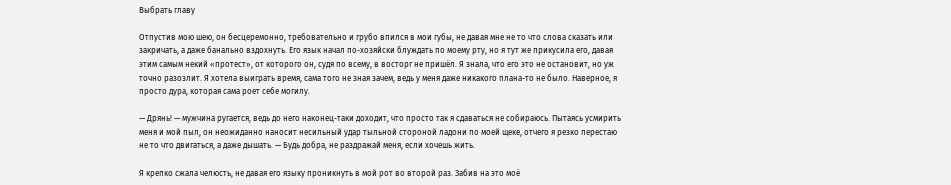Выбрать главу

Отпустив мою шею, он бесцеремонно, требовательно и грубо впился в мои губы, не давая мне не то что слова сказать или закричать, а даже банально вздохнуть. Его язык начал по-хозяйски блуждать по моему рту, но я тут же прикусила его, давая этим самым некий «протест», от которого он, судя по всему, в восторг не пришёл. Я знала, что его это не остановит, но уж точно разозлит. Я хотела выиграть время, сама того не зная зачем, ведь у меня даже никакого плана-то не было. Наверное, я просто дура, которая сама роет себе могилу.

— Дрянь! — мужчина ругается, ведь до него наконец-таки доходит, что просто так я сдаваться не собираюсь. Пытаясь усмирить меня и мой пыл, он неожиданно наносит несильный удар тыльной стороной ладони по моей щеке, отчего я резко перестаю не то что двигаться, а даже дышать. — Будь добра, не раздражай меня, если хочешь жить.

Я крепко сжала челюсть, не давая его языку проникнуть в мой рот во второй раз. Забив на это моё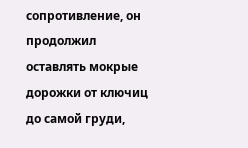сопротивление, он продолжил оставлять мокрые дорожки от ключиц до самой груди,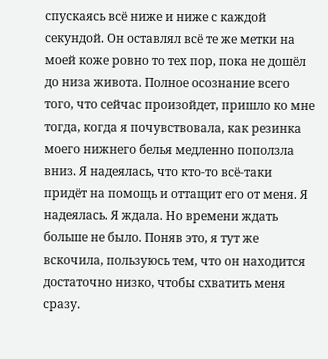спускаясь всё ниже и ниже с каждой секундой. Он оставлял всё те же метки на моей коже ровно то тех пор, пока не дошёл до низа живота. Полное осознание всего того, что сейчас произойдет, пришло ко мне тогда, когда я почувствовала, как резинка моего нижнего белья медленно поползла вниз. Я надеялась, что кто-то всё-таки придёт на помощь и оттащит его от меня. Я надеялась. Я ждала. Но времени ждать больше не было. Поняв это, я тут же вскочила, пользуюсь тем, что он находится достаточно низко, чтобы схватить меня сразу.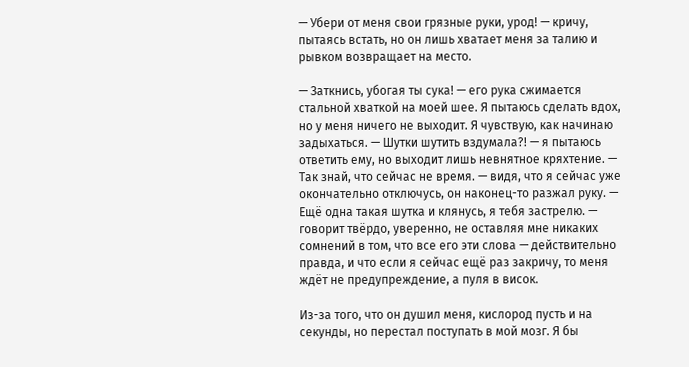— Убери от меня свои грязные руки, урод! — кричу, пытаясь встать, но он лишь хватает меня за талию и рывком возвращает на место.

— Заткнись, убогая ты сука! — его рука сжимается стальной хваткой на моей шее. Я пытаюсь сделать вдох, но у меня ничего не выходит. Я чувствую, как начинаю задыхаться. — Шутки шутить вздумала?! — я пытаюсь ответить ему, но выходит лишь невнятное кряхтение. — Так знай, что сейчас не время. — видя, что я сейчас уже окончательно отключусь, он наконец-то разжал руку. — Ещё одна такая шутка и клянусь, я тебя застрелю. — говорит твёрдо, уверенно, не оставляя мне никаких сомнений в том, что все его эти слова — действительно правда, и что если я сейчас ещё раз закричу, то меня ждёт не предупреждение, а пуля в висок.

Из-за того, что он душил меня, кислород пусть и на секунды, но перестал поступать в мой мозг. Я бы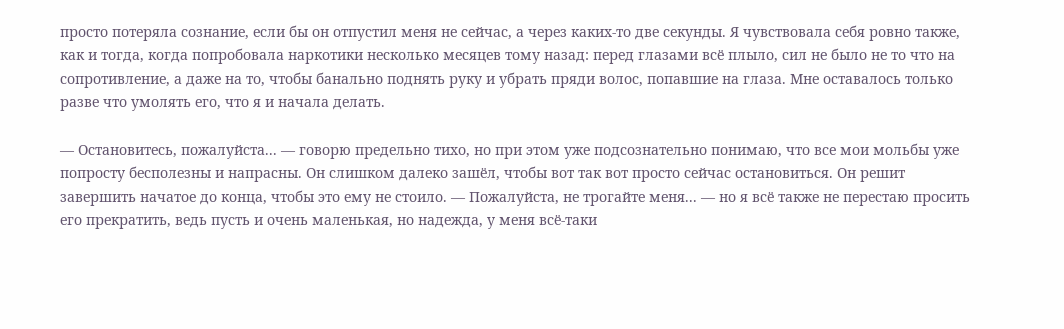просто потеряла сознание, если бы он отпустил меня не сейчас, а через каких-то две секунды. Я чувствовала себя ровно также, как и тогда, когда попробовала наркотики несколько месяцев тому назад: перед глазами всё плыло, сил не было не то что на сопротивление, а даже на то, чтобы банально поднять руку и убрать пряди волос, попавшие на глаза. Мне оставалось только разве что умолять его, что я и начала делать.

— Остановитесь, пожалуйста... — говорю предельно тихо, но при этом уже подсознательно понимаю, что все мои мольбы уже попросту бесполезны и напрасны. Он слишком далеко зашёл, чтобы вот так вот просто сейчас остановиться. Он решит завершить начатое до конца, чтобы это ему не стоило. — Пожалуйста, не трогайте меня... — но я всё также не перестаю просить его прекратить, ведь пусть и очень маленькая, но надежда, у меня всё-таки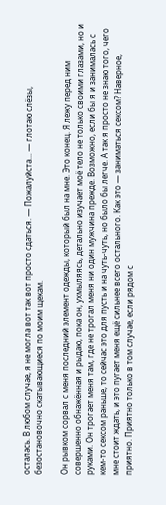осталась. В любом случае, я не могла вот так вот просто сдаться. — Пожалуйста... — глотаю слёзы, безостановочно скатывающиеся по моим щекам.

Он рывком сорвал с меня последний элемент одежды, который был на мне. Это конец. Я лежу перед ним совершенно обнажённая и рыдаю, пока он, ухмыляясь, детально изучает моё тело не только своими глазами, но и руками. Он трогает меня там, где не трогал меня ни один мужчина прежде. Возможно, если бы я и занималась с кем-то сексом раньше, то сейчас это для пусть и на чуть-чуть, но было бы легче. А так я просто не знаю того, чего мне стоит ждать, и это пугает меня ещё сильнее всего остального. Как это — заниматься сексом? Наверное, приятно. Приятно только в том случае, если рядом с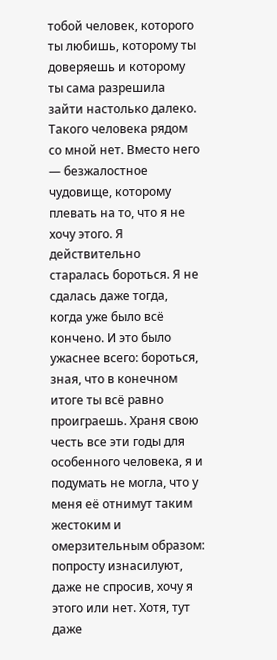тобой человек, которого ты любишь, которому ты доверяешь и которому ты сама разрешила зайти настолько далеко. Такого человека рядом со мной нет. Вместо него — безжалостное чудовище, которому плевать на то, что я не хочу этого. Я действительно старалась бороться. Я не сдалась даже тогда, когда уже было всё кончено. И это было ужаснее всего: бороться, зная, что в конечном итоге ты всё равно проиграешь. Храня свою честь все эти годы для особенного человека, я и подумать не могла, что у меня её отнимут таким жестоким и омерзительным образом: попросту изнасилуют, даже не спросив, хочу я этого или нет. Хотя, тут даже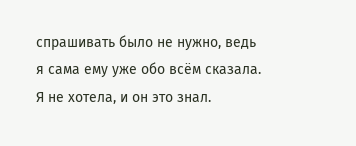спрашивать было не нужно, ведь я сама ему уже обо всём сказала. Я не хотела, и он это знал.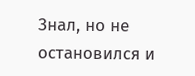Знал, но не остановился и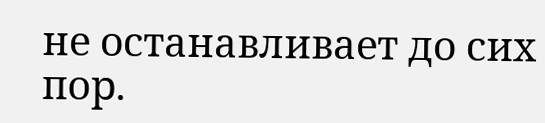не останавливает до сих пор.